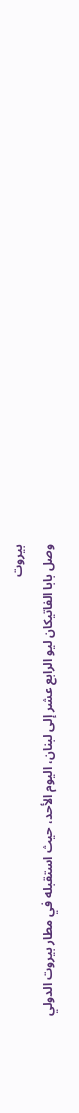بيروت
وصل بابا الفاتيكان ليو الرابع عشر إلى لبنان، اليوم الأحد، حيث استقبله في مطار بيروت الدولي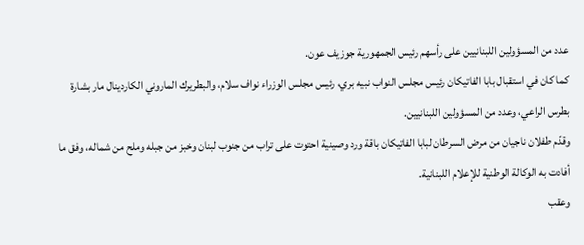عدد من المسؤولين اللبنانيين على رأسهم رئيس الجمهورية جوزيف عون.
كما كان في استقبال بابا الفاتيكان رئيس مجلس النواب نبيه بري، رئيس مجلس الوزراء نواف سلام، والبطريرك الماروني الكاردينال مار بشارة بطرس الراعي، وعدد من المسؤولين اللبنانيين.
وقدّم طفلان ناجيان من مرض السرطان لبابا الفاتيكان باقة ورد وصينية احتوت على تراب من جنوب لبنان وخبز من جبله وملح من شماله، وفق ما أفادت به الوكالة الوطنية للإعلام اللبنانية.
وعقب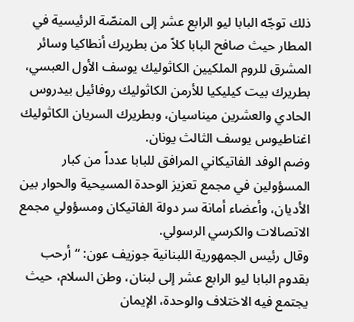ذلك توجّه البابا ليو الرابع عشر إلى المنصّة الرئيسية في المطار حيث صافح البابا كلاً من بطريرك أنطاكيا وسائر المشرق للروم الملكيين الكاثوليك يوسف الأول العبسي، بطريرك بيت كيليكيا للأرمن الكاثوليك روفائيل بيدروس الحادي والعشرين ميناسيان، وبطريرك السريان الكاثوليك اغناطيوس يوسف الثالث يونان.
وضم الوفد الفاتيكاني المرافق للبابا عدداً من كبار المسؤولين في مجمع تعزيز الوحدة المسيحية والحوار بين الأديان، وأعضاء أمانة سر دولة الفاتيكان ومسؤولي مجمع الاتصالات والكرسي الرسولي.
وقال رئيس الجمهورية اللبنانية جوزيف عون: “أرحب بقدوم البابا ليو الرابع عشر إلى لبنان، وطن السلام، حيث يجتمع فيه الاختلاف والوحدة، الإيمان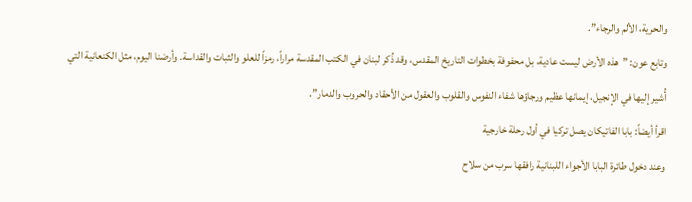والحرية، الألم والرجاء”.
وتابع عون: ”هذه الأرض ليست عادية، بل محفوفة بخطوات التاريخ المقدس، وقد ذُكر لبنان في الكتب المقدسة مراراً، رمزاً للعلو والثبات والقداسة. وأرضنا اليوم، مثل الكنعانية التي أُشير إليها في الإنجيل، إيمانها عظيم ورجاؤها شفاء النفوس والقلوب والعقول من الأحقاد والحروب والدمار”.
اقرأ أيضاً: بابا الفاتيكان يصل تركيا في أول رحلة خارجية
وعند دخول طائرة البابا الأجواء اللبنانية رافقها سرب من سلاح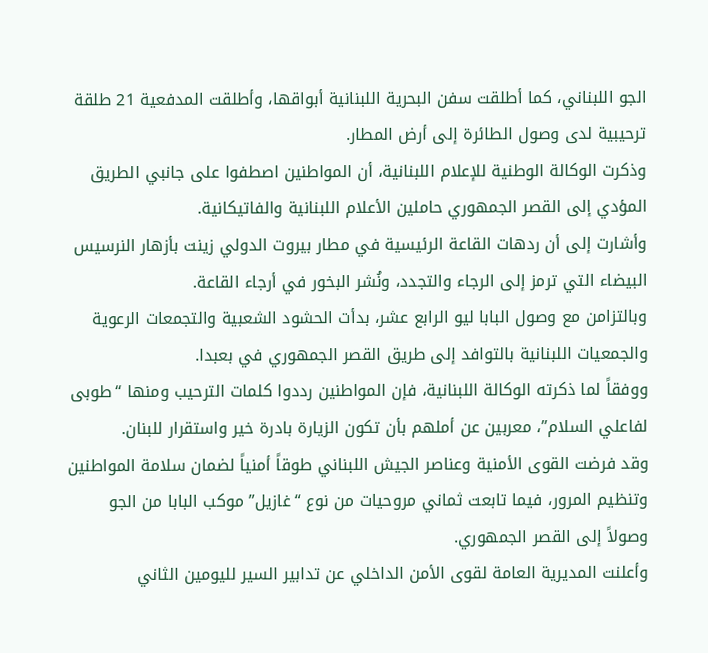الجو اللبناني، كما أطلقت سفن البحرية اللبنانية أبواقها، وأطلقت المدفعية 21 طلقة ترحيبية لدى وصول الطائرة إلى أرض المطار.
وذكرت الوكالة الوطنية للإعلام اللبنانية، أن المواطنين اصطفوا على جانبي الطريق المؤدي إلى القصر الجمهوري حاملين الأعلام اللبنانية والفاتيكانية.
وأشارت إلى أن ردهات القاعة الرئيسية في مطار بيروت الدولي زينت بأزهار النرسيس البيضاء التي ترمز إلى الرجاء والتجدد، ونُشر البخور في أرجاء القاعة.
وبالتزامن مع وصول البابا ليو الرابع عشر، بدأت الحشود الشعبية والتجمعات الرعوية والجمعيات اللبنانية بالتوافد إلى طريق القصر الجمهوري في بعبدا.
ووفقاً لما ذكرته الوكالة اللبنانية، فإن المواطنين رددوا كلمات الترحيب ومنها “طوبى لفاعلي السلام”، معربين عن أملهم بأن تكون الزيارة بادرة خير واستقرار للبنان.
وقد فرضت القوى الأمنية وعناصر الجيش اللبناني طوقاً أمنياً لضمان سلامة المواطنين وتنظيم المرور، فيما تابعت ثماني مروحيات من نوع “غازيل” موكب البابا من الجو وصولاً إلى القصر الجمهوري.
وأعلنت المديرية العامة لقوى الأمن الداخلي عن تدابير السير لليومين الثاني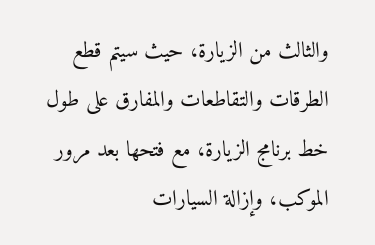والثالث من الزيارة، حيث سيتم قطع الطرقات والتقاطعات والمفارق على طول خط برنامج الزيارة، مع فتحها بعد مرور الموكب، وإزالة السيارات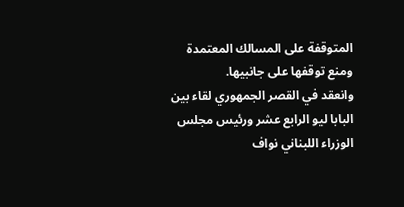المتوقفة على المسالك المعتمدة ومنع توقفها على جانبيها.
وانعقد في القصر الجمهوري لقاء بين البابا ليو الرابع عشر ورئيس مجلس الوزراء اللبناني نواف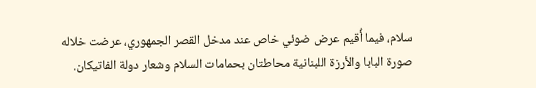سلام، فيما أُقيم عرض ضوئي خاص عند مدخل القصر الجمهوري، عرضت خلاله صورة البابا والأرزة اللبنانية محاطتان بحمامات السلام وشعار دولة الفاتيكان.